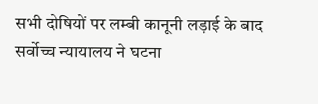सभी दोषियों पर लम्बी कानूनी लड़ाई के बाद सर्वोच्च न्यायालय ने घटना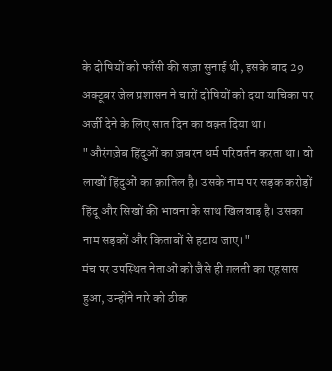के दोषियों को फाँसी की सज़ा सुनाई थी, इसके बाद 29 अक्टूबर जेल प्रशासन ने चारों दोषियों को दया याचिका पर अर्जी देने के लिए सात दिन का वक़्त दिया था।
"औरंगज़ेब हिंदुओं का ज़बरन धर्म परिवर्तन करता था। वो लाखों हिंदुओं का क़ातिल है। उसके नाम पर सड़क करोड़ों हिंदू और सिखों की भावना के साथ खिलवाड़ है। उसका नाम सड़कों और किताबों से हटाय जाए।"
मंच पर उपस्थित नेताओं को जैसे ही ग़लती का एहसास हुआ, उन्होंने नारे को ठीक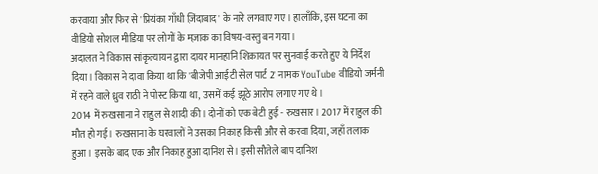करवाया और फिर से 'प्रियंका गाँधी ज़िंदाबाद' के नारे लगवाए गए। हालाँकि, इस घटना का वीडियो सोशल मीडिया पर लोगों के मज़ाक का विषय-वस्तु बन गया।
अदालत ने विकास सांकृत्यायन द्वारा दायर मानहानि शिक़ायत पर सुनवाई करते हुए ये निर्देश दिया। विकास ने दावा किया था कि 'बीजेपी आईटी सेल पार्ट 2' नामक YouTube वीडियो जर्मनी में रहने वाले ध्रुव राठी ने पोस्ट किया था, उसमें कई झूठे आरोप लगाए गए थे।
2014 में रुखसाना ने राहुल से शादी की। दोनों को एक बेटी हुई - रुखसार। 2017 में राहुल की मौत हो गई। रुखसाना के घरवालों ने उसका निकाह किसी और से करवा दिया, जहाँ तलाक हुआ। इसके बाद एक और निकाह हुआ दानिश से। इसी सौतेले बाप दानिश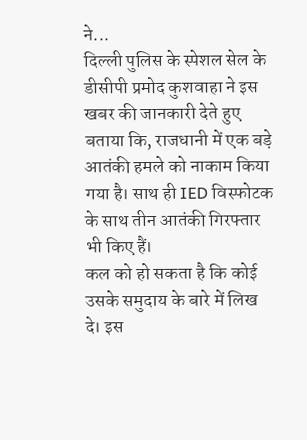ने...
दिल्ली पुलिस के स्पेशल सेल के डीसीपी प्रमोद कुशवाहा ने इस खबर की जानकारी देते हुए बताया कि, राजधानी में एक बड़े आतंकी हमले को नाकाम किया गया है। साथ ही IED विस्फोटक के साथ तीन आतंकी गिरफ्तार भी किए हैं।
कल को हो सकता है कि कोई उसके समुदाय के बारे में लिख दे। इस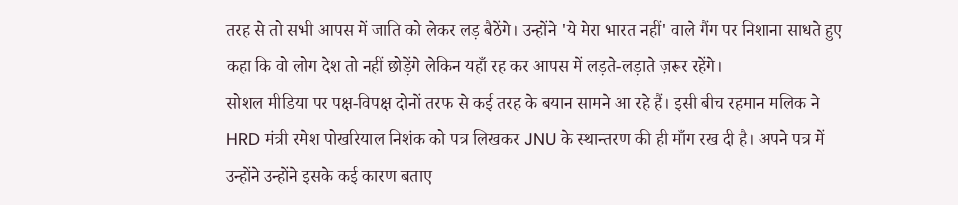तरह से तो सभी आपस में जाति को लेकर लड़ बैठेंगे। उन्होंने 'ये मेरा भारत नहीं' वाले गैंग पर निशाना साधते हुए कहा कि वो लोग देश तो नहीं छोड़ेंगे लेकिन यहाँ रह कर आपस में लड़ते-लड़ाते ज़रूर रहेंगे।
सोशल मीडिया पर पक्ष-विपक्ष दोनों तरफ से कई तरह के बयान सामने आ रहे हैं। इसी बीच रहमान मलिक ने HRD मंत्री रमेश पोखरियाल निशंक को पत्र लिखकर JNU के स्थान्तरण की ही माँग रख दी है। अपने पत्र में उन्होंने उन्होंने इसके कई कारण बताए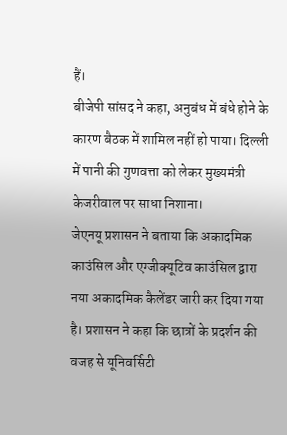हैं।
बीजेपी सांसद ने कहा, अनुबंध में बंधे होने के कारण बैठक में शामिल नहीं हो पाया। दिल्ली में पानी की गुणवत्ता को लेकर मुख्यमंत्री केजरीवाल पर साधा निशाना।
जेएनयू प्रशासन ने बताया कि अकादमिक काउंसिल और एग्जीक्यूटिव काउंसिल द्वारा नया अकादमिक कैलेंडर जारी कर दिया गया है। प्रशासन ने कहा कि छात्रों के प्रदर्शन की वजह से यूनिवर्सिटी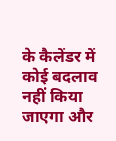के कैलेंडर में कोई बदलाव नहीं किया जाएगा और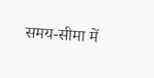समय-सीमा में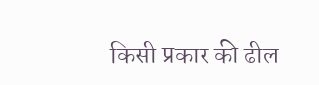किसी प्रकार की ढील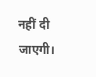नहीं दी जाएगी।